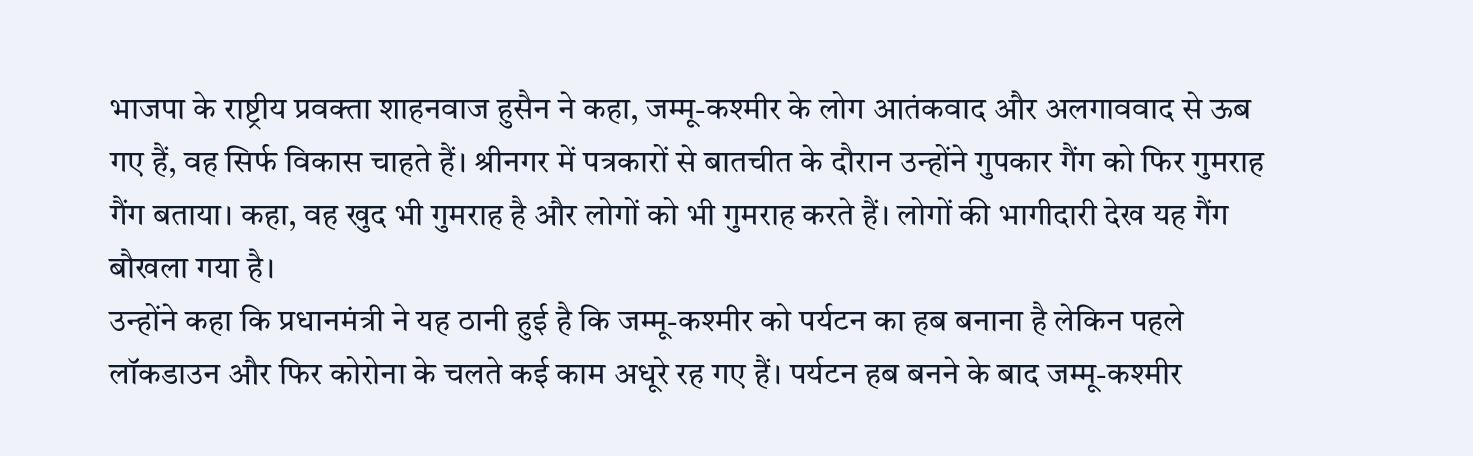भाजपा के राष्ट्रीय प्रवक्ता शाहनवाज हुसैन ने कहा, जम्मू-कश्मीर के लोग आतंकवाद और अलगाववाद से ऊब गए हैं, वह सिर्फ विकास चाहते हैं। श्रीनगर में पत्रकारों से बातचीत के दौरान उन्होंने गुपकार गैंग को फिर गुमराह गैंग बताया। कहा, वह खुद भी गुमराह है और लोगों को भी गुमराह करते हैं। लोगों की भागीदारी देख यह गैंग बौखला गया है।
उन्होंने कहा कि प्रधानमंत्री ने यह ठानी हुई है कि जम्मू-कश्मीर को पर्यटन का हब बनाना है लेकिन पहले लॉकडाउन और फिर कोरोना के चलते कई काम अधूरे रह गए हैं। पर्यटन हब बनने के बाद जम्मू-कश्मीर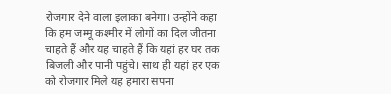रोजगार देने वाला इलाका बनेगा। उन्होंने कहा कि हम जम्मू कश्मीर में लोगों का दिल जीतना चाहते हैं और यह चाहते हैं कि यहां हर घर तक बिजली और पानी पहुंचे। साथ ही यहां हर एक को रोजगार मिले यह हमारा सपना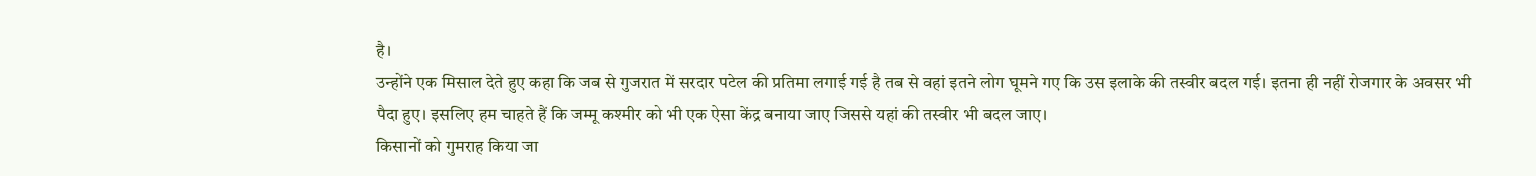है।
उन्होंने एक मिसाल देते हुए कहा कि जब से गुजरात में सरदार पटेल की प्रतिमा लगाई गई है तब से वहां इतने लोग घूमने गए कि उस इलाके की तस्वीर बदल गई। इतना ही नहीं रोजगार के अवसर भी पैदा हुए। इसलिए हम चाहते हैं कि जम्मू कश्मीर को भी एक ऐसा केंद्र बनाया जाए जिससे यहां की तस्वीर भी बदल जाए।
किसानों को गुमराह किया जा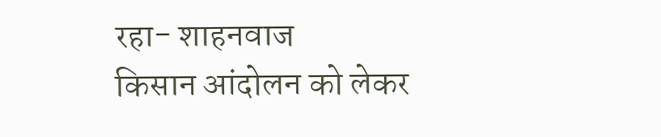रहा- शाहनवाज
किसान आंदोलन को लेकर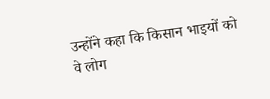उन्होंने कहा कि किसान भाइयों को वे लोग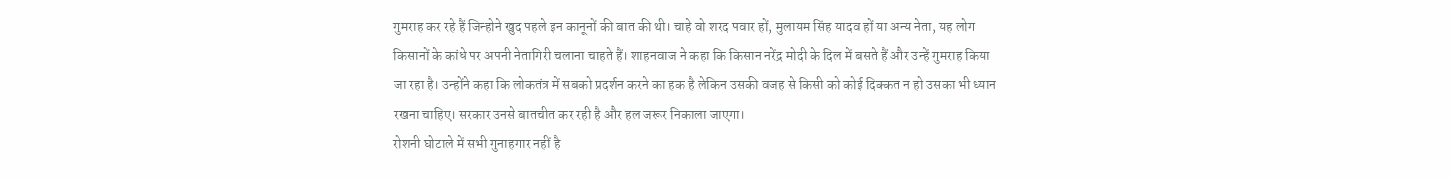गुमराह कर रहे हैं जिन्होने खुद पहले इन कानूनों की बात की थी। चाहे वो शरद पवार हों, मुलायम सिंह यादव हों या अन्य नेता, यह लोग किसानों के कांधे पर अपनी नेतागिरी चलाना चाहते हैं। शाहनवाज ने कहा कि किसान नरेंद्र मोदी के दिल में बसते हैं और उन्हें गुमराह किया जा रहा है। उन्होंने कहा कि लोकतंत्र में सबको प्रदर्शन करने का हक है लेकिन उसकी वजह से किसी को कोई दिक्कत न हो उसका भी ध्यान रखना चाहिए। सरकार उनसे बातचीत कर रही है और हल जरूर निकाला जाएगा।
रोशनी घोटाले में सभी गुनाहगार नहीं है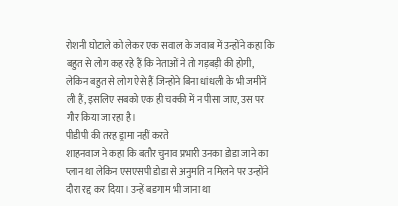रोशनी घोटाले को लेकर एक सवाल के जवाब में उन्होंने कहा कि बहुत से लोग कह रहे हैं कि नेताओं ने तो गड़बड़ी की होगी, लेकिन बहुत से लोग ऐसे हैं जिन्होने बिना धांधली के भी जमीनें ली हैं, इसलिए सबको एक ही चक्की में न पीसा जाए, उस पर गौर किया जा रहा है।
पीडीपी की तरह ड्रामा नहीं करते
शाहनवाज ने कहा कि बतौर चुनाव प्रभारी उनका डोडा जाने का प्लान था लेकिन एसएसपी डोडा से अनुमति न मिलने पर उन्होंने दौरा रद्द कर दिया। उन्हें बडगाम भी जाना था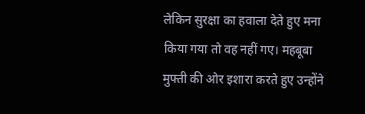लेकिन सुरक्षा का हवाला देते हुए मना किया गया तो वह नहीं गए। महबूबा मुफ्ती की ओर इशारा करते हुए उन्होंने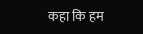कहा कि हम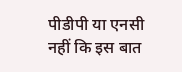पीडीपी या एनसी नहीं कि इस बात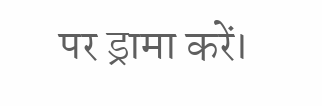पर ड्रामा करें।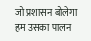जो प्रशासन बोलेगा हम उसका पालन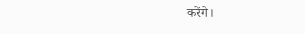करेंगे।